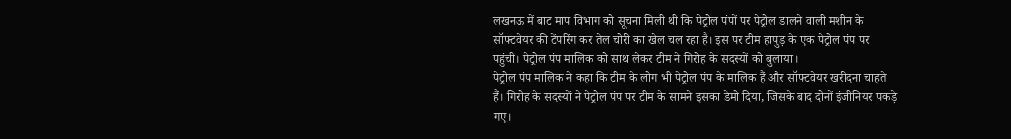लखनऊ में बाट माप विभाग को सूचना मिली थी कि पेट्रोल पंपों पर पेट्रोल डालने वाली मशीन के सॉफ्टवेयर की टेंपरिंग कर तेल चोरी का खेल चल रहा है। इस पर टीम हापुड़ के एक पेट्रोल पंप पर पहुंची। पेट्रोल पंप मालिक को साथ लेकर टीम ने गिरोह के सदस्यों को बुलाया।
पेट्रोल पंप मालिक ने कहा कि टीम के लोग भी पेट्रोल पंप के मालिक हैं और सॉफ्टवेयर खरीदना चाहते हैं। गिरोह के सदस्यों ने पेट्रोल पंप पर टीम के सामने इसका डेमो दिया, जिसके बाद दोनों इंजीनियर पकड़े गए।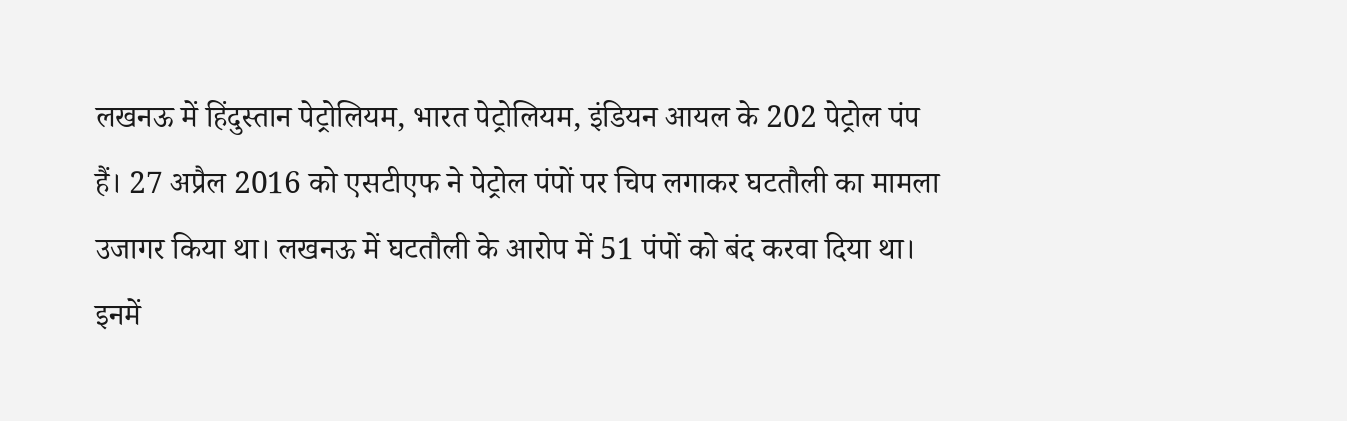लखनऊ में हिंदुस्तान पेट्रोलियम, भारत पेट्रोलियम, इंडियन आयल के 202 पेट्रोल पंप हैं। 27 अप्रैल 2016 को एसटीएफ ने पेट्रोल पंपों पर चिप लगाकर घटतौली का मामला उजागर किया था। लखनऊ में घटतौली के आरोप में 51 पंपों को बंद करवा दिया था। इनमें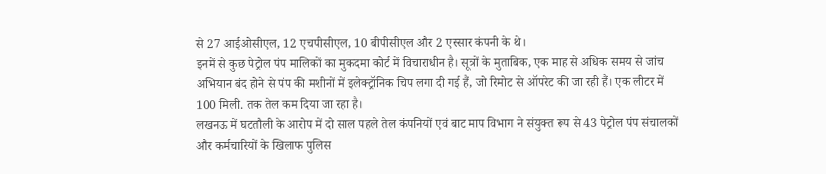से 27 आईओसीएल, 12 एचपीसीएल, 10 बीपीसीएल और 2 एस्सार कंपनी के थे।
इनमें से कुछ पेट्रोल पंप मालिकों का मुकदमा कोर्ट में विचाराधीन है। सूत्रों के मुताबिक, एक माह से अधिक समय से जांच अभियान बंद होने से पंप की मशीनों में इलेक्ट्रॉनिक चिप लगा दी गई हैं, जो रिमोट से ऑपरेट की जा रही हैं। एक लीटर में 100 मिली. तक तेल कम दिया जा रहा है।
लखनऊ में घटतौली के आरोप में दो साल पहले तेल कंपनियों एवं बाट माप विभाग ने संयुक्त रूप से 43 पेट्रोल पंप संचालकों और कर्मचारियों के खिलाफ पुलिस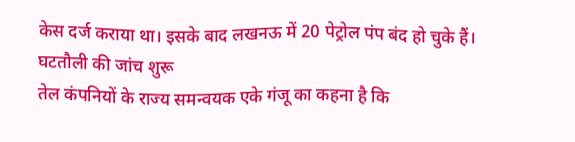केस दर्ज कराया था। इसके बाद लखनऊ में 20 पेट्रोल पंप बंद हो चुके हैं।
घटतौली की जांच शुरू
तेल कंपनियों के राज्य समन्वयक एके गंजू का कहना है कि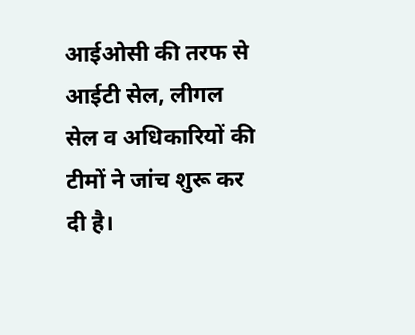आईओसी की तरफ से आईटी सेल, लीगल सेल व अधिकारियों की टीमों ने जांच शुरू कर दी है।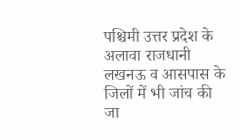पश्चिमी उत्तर प्रदेश के अलावा राजधानी लखनऊ व आसपास के जिलों में भी जांच की जा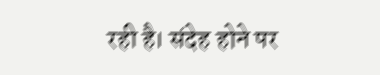रही है। संदेह होने पर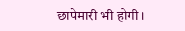छापेमारी भी होगी।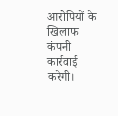आरोपियों के खिलाफ कंपनी कार्रवाई करेगी।